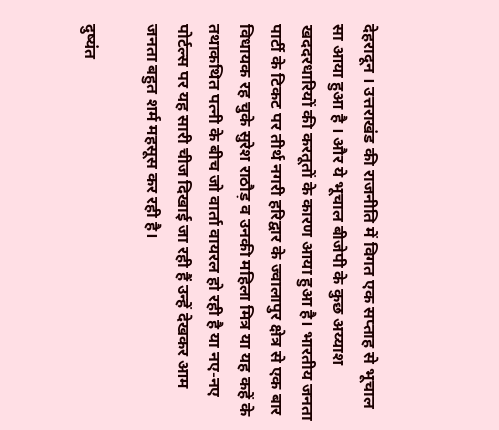देहरादून । उत्तराखंड की राजनीति में विगत एक सप्ताह से भूचाल सा आया हुआ है । और ये भूचाल बीजेपी के कुछ अय्याश खददरधारियों की करतूतों के कारण आया हुआ है। भारतीय जनता पार्टी के टिकट पर तीर्थ नगरी हरिद्वार के ज्वालापुर क्षेत्र से एक बार विधायक रह चुके सुरेश राठौड़ व उनकी महिला मित्र या यह कहें के तथाकथित पत्नी के बीच जो वार्ता वायरल हो रही है या नए-नए पोर्टल्स पर यह सारी चीज दिखाई जा रही हैं उन्हें देखकर आम जनता बहुत शर्म महसूस कर रही है।

दुष्यंत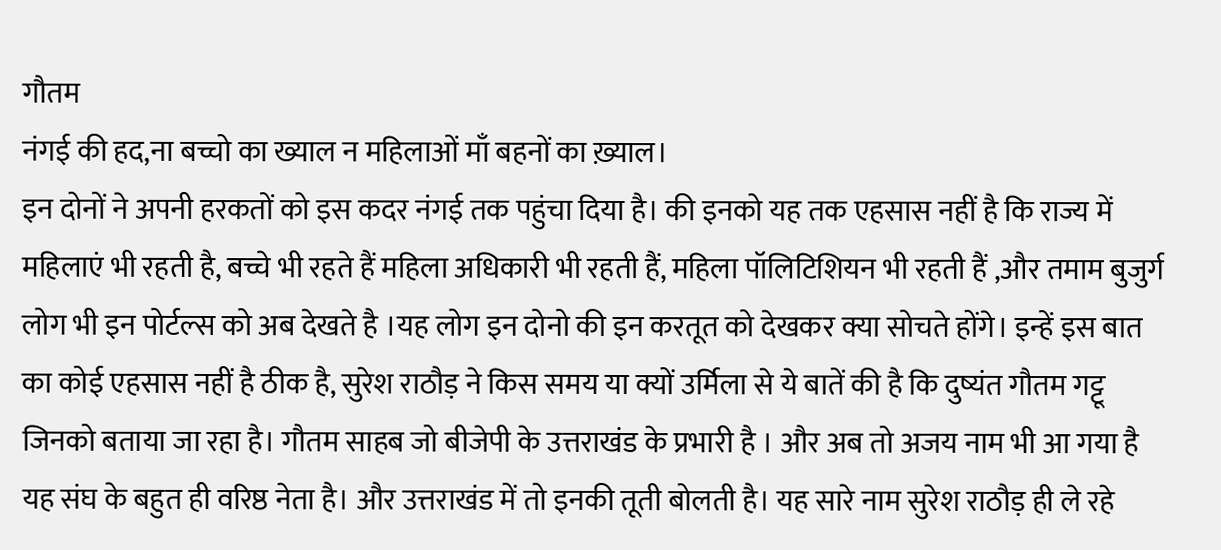गौतम
नंगई की हद,ना बच्चो का ख्याल न महिलाओं माँ बहनों का ख़्याल।
इन दोनों ने अपनी हरकतों को इस कदर नंगई तक पहुंचा दिया है। की इनको यह तक एहसास नहीं है कि राज्य में महिलाएं भी रहती है, बच्चे भी रहते हैं महिला अधिकारी भी रहती हैं, महिला पॉलिटिशियन भी रहती हैं ,और तमाम बुजुर्ग लोग भी इन पोर्टल्स को अब देखते है ।यह लोग इन दोनो की इन करतूत को देखकर क्या सोचते होंगे। इन्हें इस बात का कोई एहसास नहीं है ठीक है, सुरेश राठौड़ ने किस समय या क्यों उर्मिला से ये बातें की है कि दुष्यंत गौतम गट्टू जिनको बताया जा रहा है। गौतम साहब जो बीजेपी के उत्तराखंड के प्रभारी है । और अब तो अजय नाम भी आ गया है यह संघ के बहुत ही वरिष्ठ नेता है। और उत्तराखंड में तो इनकी तूती बोलती है। यह सारे नाम सुरेश राठौड़ ही ले रहे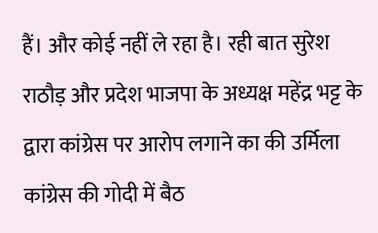हैं। और कोई नहीं ले रहा है। रही बात सुरेश राठौड़ और प्रदेश भाजपा के अध्यक्ष महेंद्र भट्ट के द्वारा कांग्रेस पर आरोप लगाने का की उर्मिला कांग्रेस की गोदी में बैठ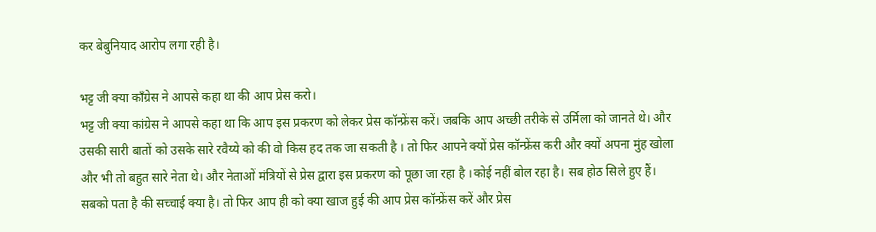कर बेबुनियाद आरोप लगा रही है।

भट्ट जी क्या कॉंग्रेस ने आपसे कहा था की आप प्रेस करो।
भट्ट जी क्या कांग्रेस ने आपसे कहा था कि आप इस प्रकरण को लेकर प्रेस कॉन्फ्रेंस करें। जबकि आप अच्छी तरीके से उर्मिला को जानते थे। और उसकी सारी बातों को उसके सारे रवैय्ये को की वो किस हद तक जा सकती है । तो फिर आपने क्यों प्रेस कॉन्फ्रेंस करी और क्यों अपना मुंह खोला और भी तो बहुत सारे नेता थे। और नेताओं मंत्रियों से प्रेस द्वारा इस प्रकरण को पूछा जा रहा है ।कोई नहीं बोल रहा है। सब होठ सिले हुए हैं। सबको पता है की सच्चाई क्या है। तो फिर आप ही को क्या खाज हुई की आप प्रेस कॉन्फ्रेंस करें और प्रेस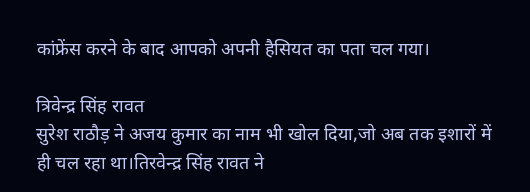कांफ्रेंस करने के बाद आपको अपनी हैसियत का पता चल गया।

त्रिवेन्द्र सिंह रावत
सुरेश राठौड़ ने अजय कुमार का नाम भी खोल दिया,जो अब तक इशारों में ही चल रहा था।तिरवेन्द्र सिंह रावत ने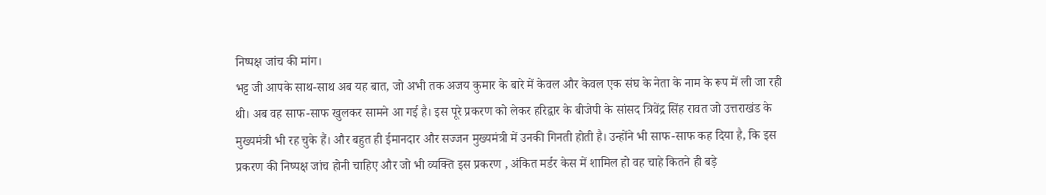निष्पक्ष जांच की मांग।
भट्ट जी आपके साथ-साथ अब यह बात, जो अभी तक अजय कुमार के बारे में केवल और केवल एक संघ के नेता के नाम के रूप में ली जा रही थी। अब वह साफ-साफ खुलकर सामने आ गई है। इस पूरे प्रकरण को लेकर हरिद्वार के बीजेपी के सांसद त्रिवेंद्र सिंह रावत जो उत्तराखंड के मुख्यमंत्री भी रह चुके हैं। और बहुत ही ईमानदार और सज्जन मुख्यमंत्री में उनकी गिनती होती है। उन्होंने भी साफ-साफ कह दिया है, कि इस प्रकरण की निष्पक्ष जांच होनी चाहिए और जो भी व्यक्ति इस प्रकरण , अंकित मर्डर केस में शामिल हो वह चाहे कितने ही बड़े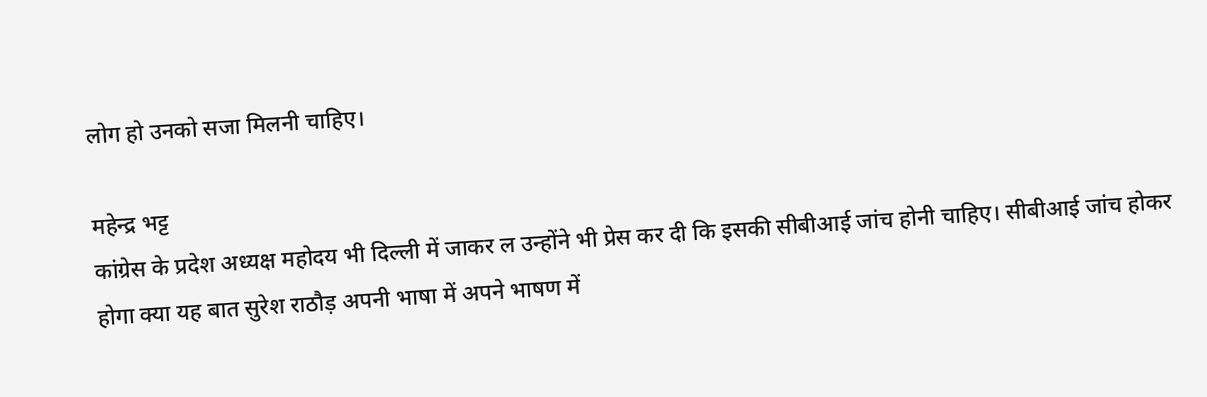लोग हो उनको सजा मिलनी चाहिए।

महेन्द्र भट्ट
कांग्रेस के प्रदेश अध्यक्ष महोदय भी दिल्ली में जाकर ल उन्होंने भी प्रेस कर दी कि इसकी सीबीआई जांच होनी चाहिए। सीबीआई जांच होकर होगा क्या यह बात सुरेश राठौड़ अपनी भाषा में अपने भाषण में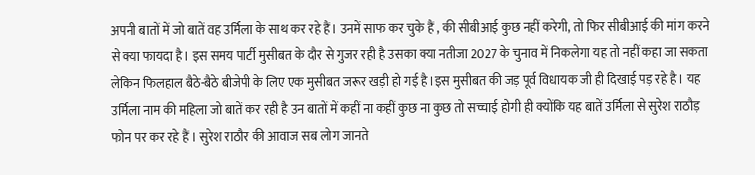अपनी बातों में जो बातें वह उर्मिला के साथ कर रहे हैं। उनमें साफ कर चुके हैं , की सीबीआई कुछ नहीं करेगी, तो फिर सीबीआई की मांग करने से क्या फायदा है। इस समय पार्टी मुसीबत के दौर से गुजर रही है उसका क्या नतीजा 2027 के चुनाव में निकलेगा यह तो नहीं कहा जा सकता लेकिन फिलहाल बैठे-बैठे बीजेपी के लिए एक मुसीबत जरूर खड़ी हो गई है।इस मुसीबत की जड़ पूर्व विधायक जी ही दिखाई पड़ रहे है। यह उर्मिला नाम की महिला जो बातें कर रही है उन बातों में कहीं ना कहीं कुछ ना कुछ तो सच्चाई होगी ही क्योंकि यह बातें उर्मिला से सुरेश राठौड़ फोन पर कर रहे हैं । सुरेश राठौर की आवाज सब लोग जानते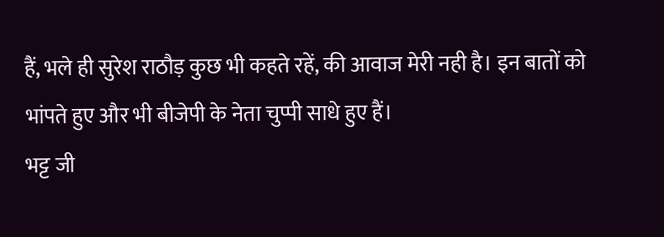हैं, भले ही सुरेश राठौड़ कुछ भी कहते रहें, की आवाज मेरी नही है। इन बातों को भांपते हुए और भी बीजेपी के नेता चुप्पी साधे हुए हैं।
भट्ट जी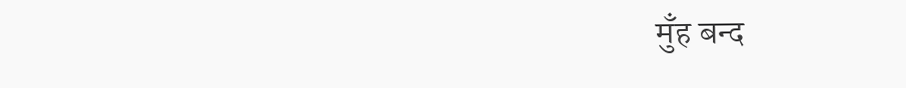मुँह बन्द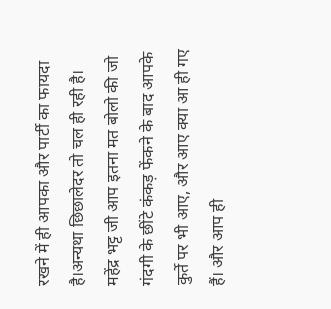रखने में ही आपका और पार्टी का फायदा है।अन्यथा छिछालेदर तो चल ही रही है।
महेंद्र भट्ट जी आप इतना मत बोलो की जो गंदगी के छींटे कंकड़ फेंकने के बाद आपके कुर्ते पर भी आए, और आए क्या आ ही गए हैं। और आप ही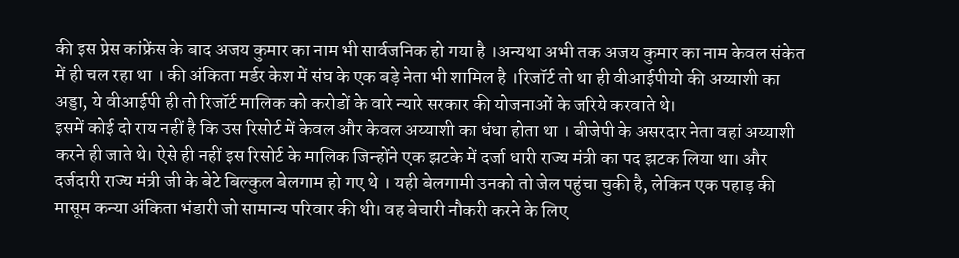की इस प्रेस कांफ्रेंस के बाद अजय कुमार का नाम भी सार्वजनिक हो गया है ।अन्यथा अभी तक अजय कुमार का नाम केवल संकेत में ही चल रहा था । की अंकिता मर्डर केश में संघ के एक बड़े नेता भी शामिल है ।रिजॉर्ट तो था ही वीआईपीयो की अय्याशी का अड्डा, ये वीआईपी ही तो रिजॉर्ट मालिक को करोडों के वारे न्यारे सरकार की योजनाओं के जरिये करवाते थे।
इसमें कोई दो राय नहीं है कि उस रिसोर्ट में केवल और केवल अय्याशी का धंधा होता था । बीजेपी के असरदार नेता वहां अय्याशी करने ही जाते थे। ऐसे ही नहीं इस रिसोर्ट के मालिक जिन्होंने एक झटके में दर्जा धारी राज्य मंत्री का पद झटक लिया था। और दर्जदारी राज्य मंत्री जी के बेटे बिल्कुल बेलगाम हो गए थे । यही बेलगामी उनको तो जेल पहुंचा चुकी है, लेकिन एक पहाड़ की मासूम कन्या अंकिता भंडारी जो सामान्य परिवार की थी। वह बेचारी नौकरी करने के लिए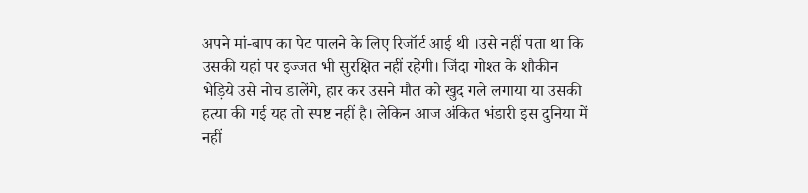अपने मां-बाप का पेट पालने के लिए रिजॉर्ट आई थी ।उसे नहीं पता था कि उसकी यहां पर इज्जत भी सुरक्षित नहीं रहेगी। जिंदा गोश्त के शौकीन भेड़िये उसे नोच डालेंगे, हार कर उसने मौत को खुद गले लगाया या उसकी हत्या की गई यह तो स्पष्ट नहीं है। लेकिन आज अंकित भंडारी इस दुनिया में नहीं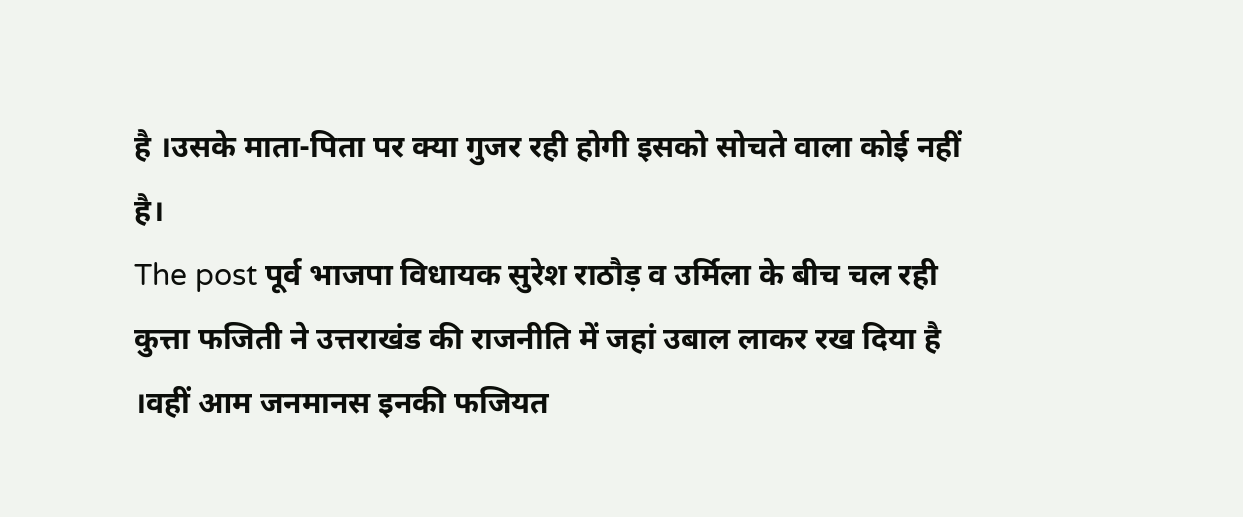है ।उसके माता-पिता पर क्या गुजर रही होगी इसको सोचते वाला कोई नहीं है।
The post पूर्व भाजपा विधायक सुरेश राठौड़ व उर्मिला के बीच चल रही कुत्ता फजिती ने उत्तराखंड की राजनीति में जहां उबाल लाकर रख दिया है ।वहीं आम जनमानस इनकी फजियत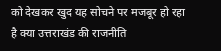को देखकर खुद यह सोचने पर मजबूर हो रहा है क्या उत्तराखंड की राजनीति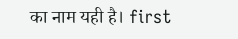का नाम यही है। first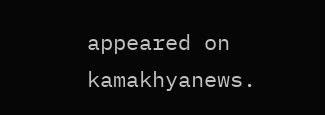appeared on kamakhyanews.